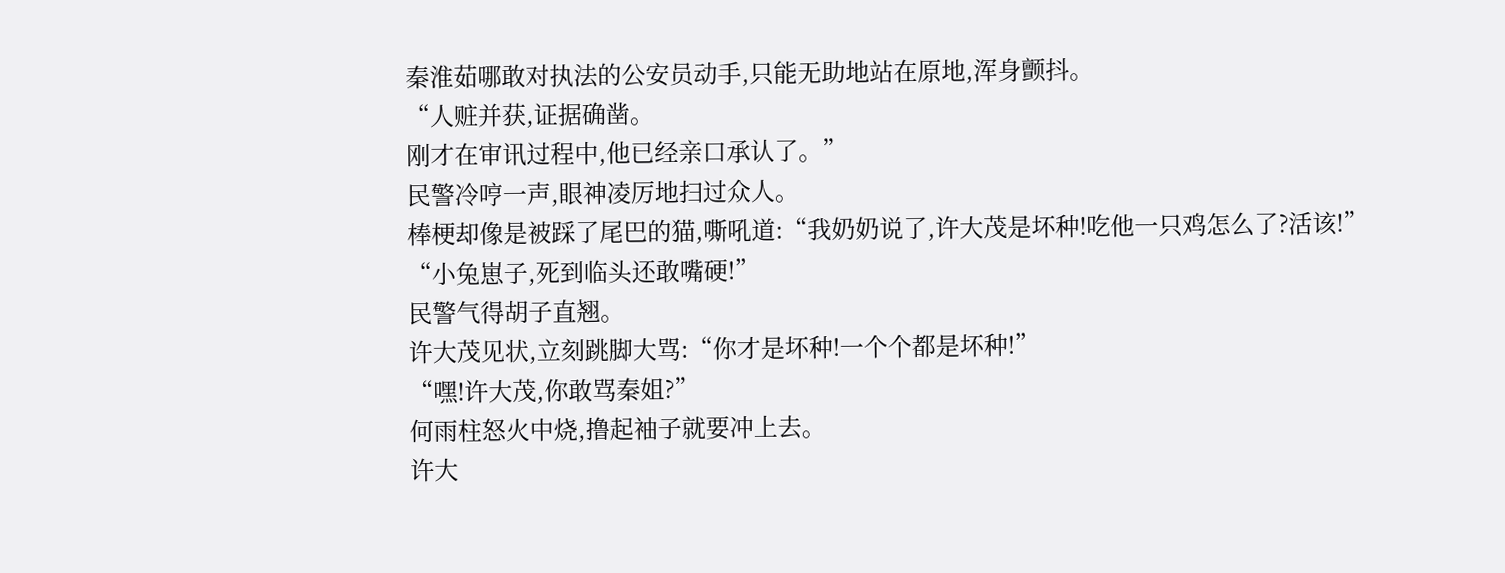秦淮茹哪敢对执法的公安员动手,只能无助地站在原地,浑身颤抖。
“人赃并获,证据确凿。
刚才在审讯过程中,他已经亲口承认了。”
民警冷哼一声,眼神凌厉地扫过众人。
棒梗却像是被踩了尾巴的猫,嘶吼道:“我奶奶说了,许大茂是坏种!吃他一只鸡怎么了?活该!”
“小兔崽子,死到临头还敢嘴硬!”
民警气得胡子直翘。
许大茂见状,立刻跳脚大骂:“你才是坏种!一个个都是坏种!”
“嘿!许大茂,你敢骂秦姐?”
何雨柱怒火中烧,撸起袖子就要冲上去。
许大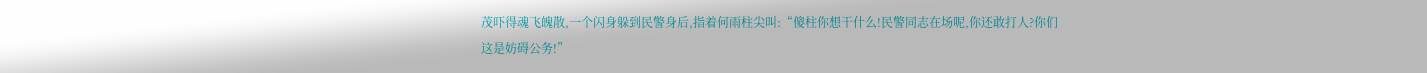茂吓得魂飞魄散,一个闪身躲到民警身后,指着何雨柱尖叫:“傻柱你想干什么!民警同志在场呢,你还敢打人?你们这是妨碍公务!”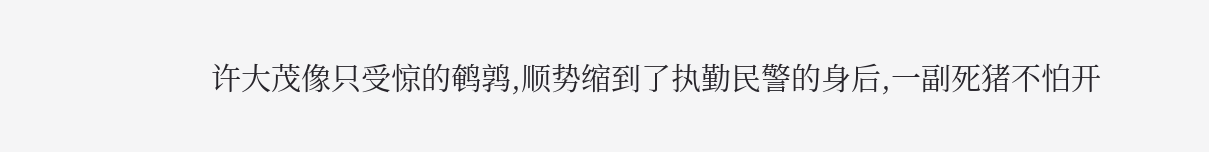许大茂像只受惊的鹌鹑,顺势缩到了执勤民警的身后,一副死猪不怕开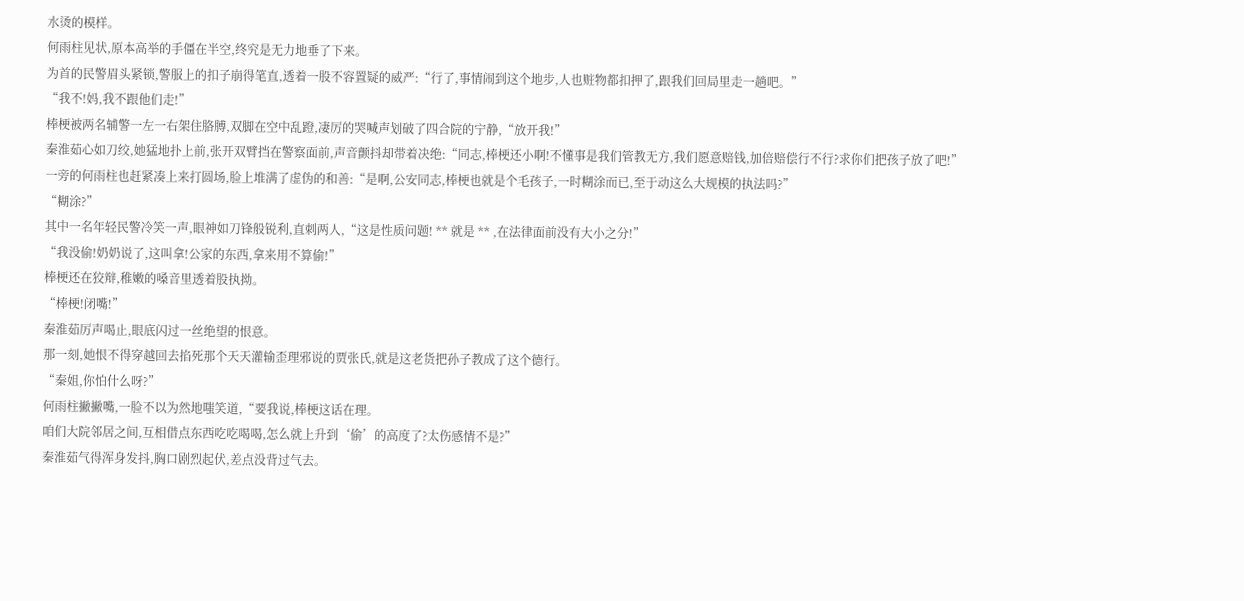水烫的模样。
何雨柱见状,原本高举的手僵在半空,终究是无力地垂了下来。
为首的民警眉头紧锁,警服上的扣子崩得笔直,透着一股不容置疑的威严:“行了,事情闹到这个地步,人也赃物都扣押了,跟我们回局里走一趟吧。”
“我不!妈,我不跟他们走!”
棒梗被两名辅警一左一右架住胳膊,双脚在空中乱蹬,凄厉的哭喊声划破了四合院的宁静,“放开我!”
秦淮茹心如刀绞,她猛地扑上前,张开双臂挡在警察面前,声音颤抖却带着决绝:“同志,棒梗还小啊!不懂事是我们管教无方,我们愿意赔钱,加倍赔偿行不行?求你们把孩子放了吧!”
一旁的何雨柱也赶紧凑上来打圆场,脸上堆满了虚伪的和善:“是啊,公安同志,棒梗也就是个毛孩子,一时糊涂而已,至于动这么大规模的执法吗?”
“糊涂?”
其中一名年轻民警冷笑一声,眼神如刀锋般锐利,直刺两人,“这是性质问题! ** 就是 ** ,在法律面前没有大小之分!”
“我没偷!奶奶说了,这叫拿!公家的东西,拿来用不算偷!”
棒梗还在狡辩,稚嫩的嗓音里透着股执拗。
“棒梗!闭嘴!”
秦淮茹厉声喝止,眼底闪过一丝绝望的恨意。
那一刻,她恨不得穿越回去掐死那个天天灌输歪理邪说的贾张氏,就是这老货把孙子教成了这个德行。
“秦姐,你怕什么呀?”
何雨柱撇撇嘴,一脸不以为然地嗤笑道,“要我说,棒梗这话在理。
咱们大院邻居之间,互相借点东西吃吃喝喝,怎么就上升到‘偷’的高度了?太伤感情不是?”
秦淮茹气得浑身发抖,胸口剧烈起伏,差点没背过气去。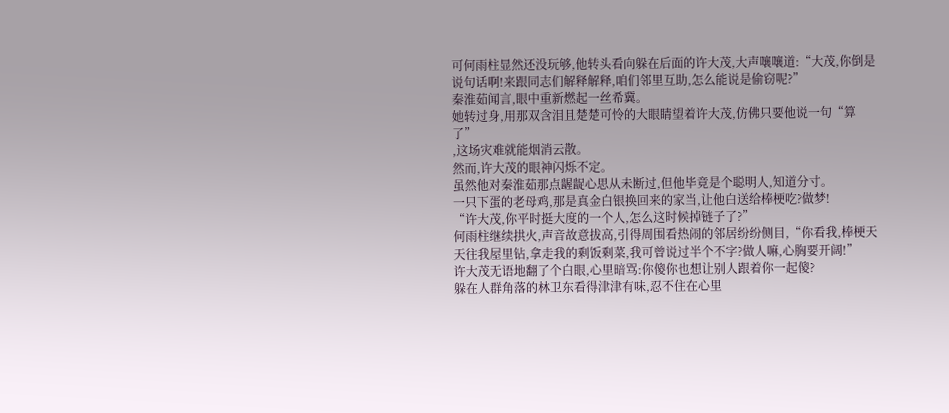可何雨柱显然还没玩够,他转头看向躲在后面的许大茂,大声嚷嚷道:“大茂,你倒是说句话啊!来跟同志们解释解释,咱们邻里互助,怎么能说是偷窃呢?”
秦淮茹闻言,眼中重新燃起一丝希冀。
她转过身,用那双含泪且楚楚可怜的大眼睛望着许大茂,仿佛只要他说一句“算了”
,这场灾难就能烟消云散。
然而,许大茂的眼神闪烁不定。
虽然他对秦淮茹那点龌龊心思从未断过,但他毕竟是个聪明人,知道分寸。
一只下蛋的老母鸡,那是真金白银换回来的家当,让他白送给棒梗吃?做梦!
“许大茂,你平时挺大度的一个人,怎么这时候掉链子了?”
何雨柱继续拱火,声音故意拔高,引得周围看热闹的邻居纷纷侧目,“你看我,棒梗天天往我屋里钻,拿走我的剩饭剩菜,我可曾说过半个不字?做人嘛,心胸要开阔!”
许大茂无语地翻了个白眼,心里暗骂:你傻你也想让别人跟着你一起傻?
躲在人群角落的林卫东看得津津有味,忍不住在心里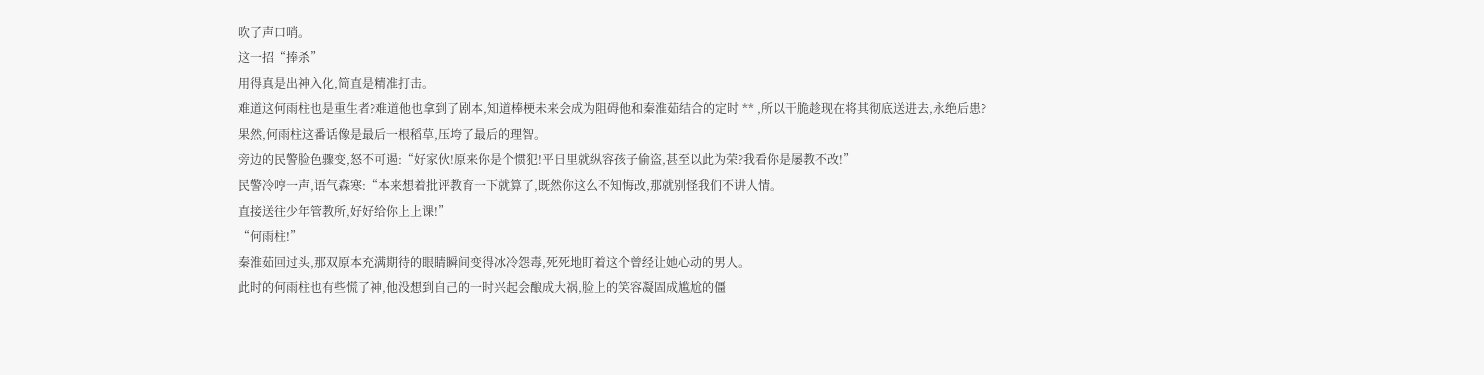吹了声口哨。
这一招“捧杀”
用得真是出神入化,简直是精准打击。
难道这何雨柱也是重生者?难道他也拿到了剧本,知道棒梗未来会成为阻碍他和秦淮茹结合的定时 ** ,所以干脆趁现在将其彻底送进去,永绝后患?
果然,何雨柱这番话像是最后一根稻草,压垮了最后的理智。
旁边的民警脸色骤变,怒不可遏:“好家伙!原来你是个惯犯!平日里就纵容孩子偷盗,甚至以此为荣?我看你是屡教不改!”
民警冷哼一声,语气森寒:“本来想着批评教育一下就算了,既然你这么不知悔改,那就别怪我们不讲人情。
直接送往少年管教所,好好给你上上课!”
“何雨柱!”
秦淮茹回过头,那双原本充满期待的眼睛瞬间变得冰冷怨毒,死死地盯着这个曾经让她心动的男人。
此时的何雨柱也有些慌了神,他没想到自己的一时兴起会酿成大祸,脸上的笑容凝固成尴尬的僵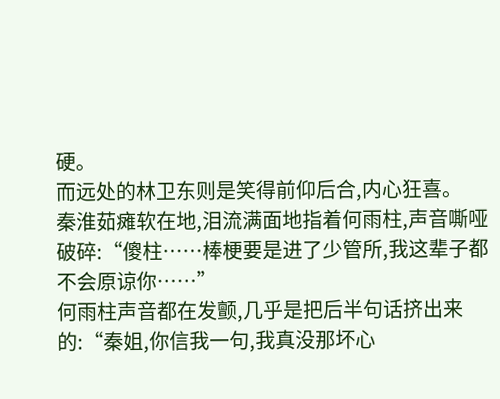硬。
而远处的林卫东则是笑得前仰后合,内心狂喜。
秦淮茹瘫软在地,泪流满面地指着何雨柱,声音嘶哑破碎:“傻柱……棒梗要是进了少管所,我这辈子都不会原谅你……”
何雨柱声音都在发颤,几乎是把后半句话挤出来的:“秦姐,你信我一句,我真没那坏心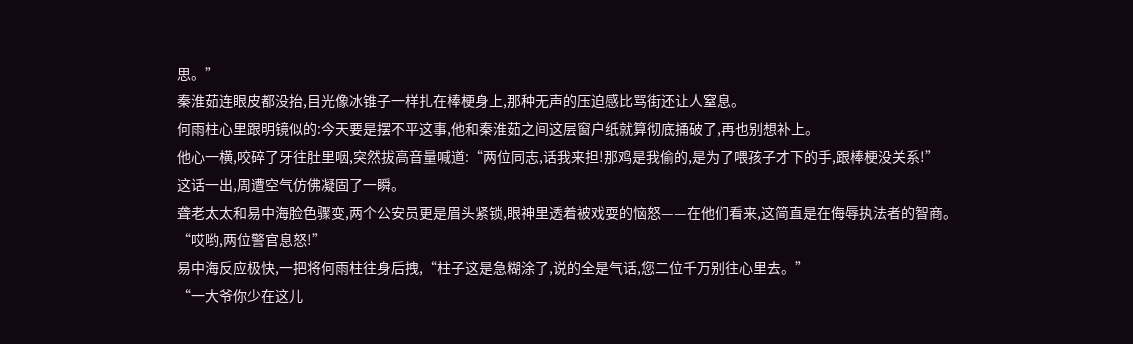思。”
秦淮茹连眼皮都没抬,目光像冰锥子一样扎在棒梗身上,那种无声的压迫感比骂街还让人窒息。
何雨柱心里跟明镜似的:今天要是摆不平这事,他和秦淮茹之间这层窗户纸就算彻底捅破了,再也别想补上。
他心一横,咬碎了牙往肚里咽,突然拔高音量喊道:“两位同志,话我来担!那鸡是我偷的,是为了喂孩子才下的手,跟棒梗没关系!”
这话一出,周遭空气仿佛凝固了一瞬。
聋老太太和易中海脸色骤变,两个公安员更是眉头紧锁,眼神里透着被戏耍的恼怒——在他们看来,这简直是在侮辱执法者的智商。
“哎哟,两位警官息怒!”
易中海反应极快,一把将何雨柱往身后拽,“柱子这是急糊涂了,说的全是气话,您二位千万别往心里去。”
“一大爷你少在这儿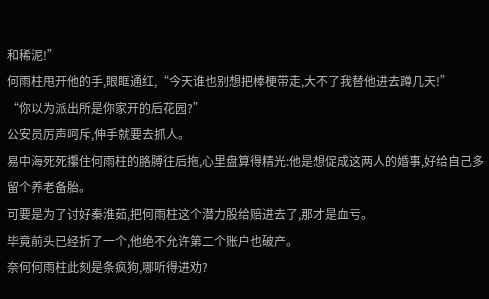和稀泥!”
何雨柱甩开他的手,眼眶通红,“今天谁也别想把棒梗带走,大不了我替他进去蹲几天!”
“你以为派出所是你家开的后花园?”
公安员厉声呵斥,伸手就要去抓人。
易中海死死攥住何雨柱的胳膊往后拖,心里盘算得精光:他是想促成这两人的婚事,好给自己多留个养老备胎。
可要是为了讨好秦淮茹,把何雨柱这个潜力股给赔进去了,那才是血亏。
毕竟前头已经折了一个,他绝不允许第二个账户也破产。
奈何何雨柱此刻是条疯狗,哪听得进劝?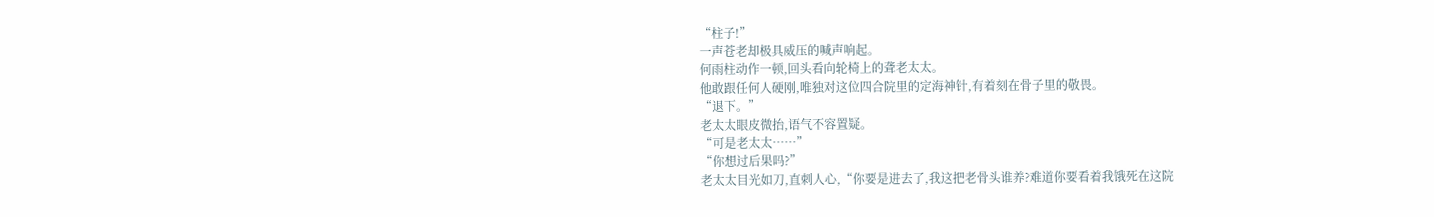“柱子!”
一声苍老却极具威压的喊声响起。
何雨柱动作一顿,回头看向轮椅上的聋老太太。
他敢跟任何人硬刚,唯独对这位四合院里的定海神针,有着刻在骨子里的敬畏。
“退下。”
老太太眼皮微抬,语气不容置疑。
“可是老太太……”
“你想过后果吗?”
老太太目光如刀,直刺人心,“你要是进去了,我这把老骨头谁养?难道你要看着我饿死在这院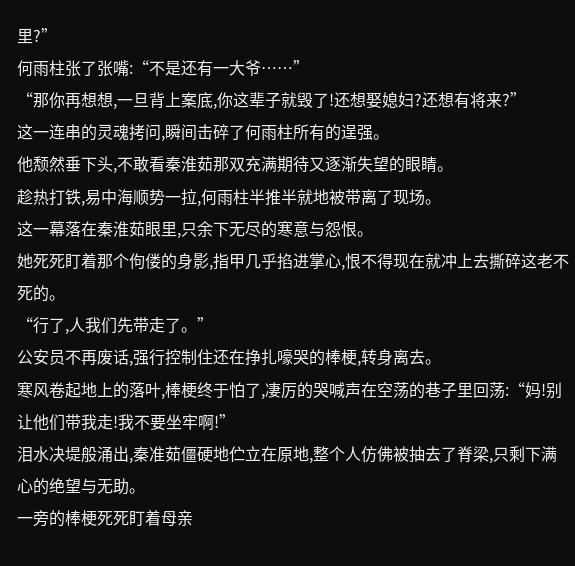里?”
何雨柱张了张嘴:“不是还有一大爷……”
“那你再想想,一旦背上案底,你这辈子就毁了!还想娶媳妇?还想有将来?”
这一连串的灵魂拷问,瞬间击碎了何雨柱所有的逞强。
他颓然垂下头,不敢看秦淮茹那双充满期待又逐渐失望的眼睛。
趁热打铁,易中海顺势一拉,何雨柱半推半就地被带离了现场。
这一幕落在秦淮茹眼里,只余下无尽的寒意与怨恨。
她死死盯着那个佝偻的身影,指甲几乎掐进掌心,恨不得现在就冲上去撕碎这老不死的。
“行了,人我们先带走了。”
公安员不再废话,强行控制住还在挣扎嚎哭的棒梗,转身离去。
寒风卷起地上的落叶,棒梗终于怕了,凄厉的哭喊声在空荡的巷子里回荡:“妈!别让他们带我走!我不要坐牢啊!”
泪水决堤般涌出,秦准茹僵硬地伫立在原地,整个人仿佛被抽去了脊梁,只剩下满心的绝望与无助。
一旁的棒梗死死盯着母亲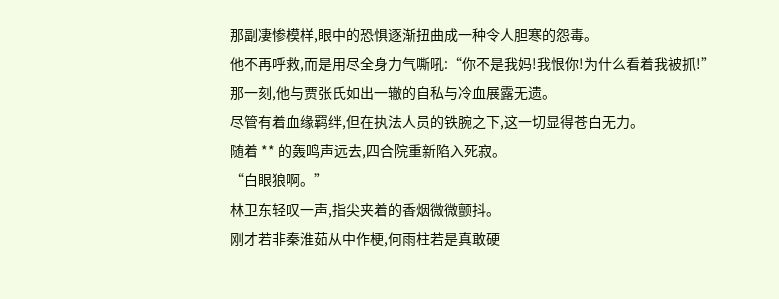那副凄惨模样,眼中的恐惧逐渐扭曲成一种令人胆寒的怨毒。
他不再呼救,而是用尽全身力气嘶吼:“你不是我妈!我恨你!为什么看着我被抓!”
那一刻,他与贾张氏如出一辙的自私与冷血展露无遗。
尽管有着血缘羁绊,但在执法人员的铁腕之下,这一切显得苍白无力。
随着 ** 的轰鸣声远去,四合院重新陷入死寂。
“白眼狼啊。”
林卫东轻叹一声,指尖夹着的香烟微微颤抖。
刚才若非秦淮茹从中作梗,何雨柱若是真敢硬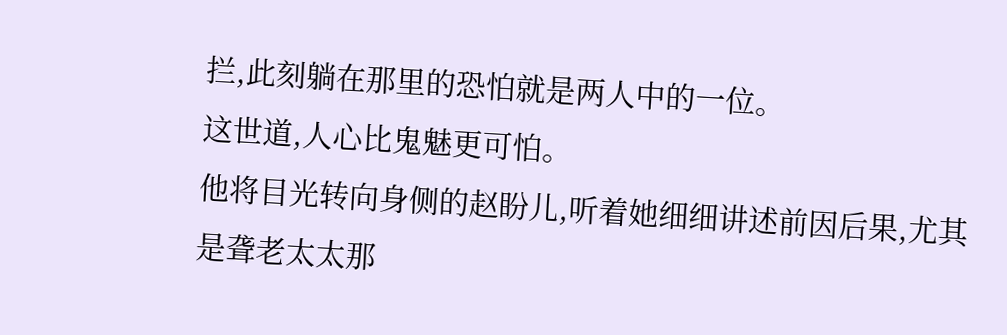拦,此刻躺在那里的恐怕就是两人中的一位。
这世道,人心比鬼魅更可怕。
他将目光转向身侧的赵盼儿,听着她细细讲述前因后果,尤其是聋老太太那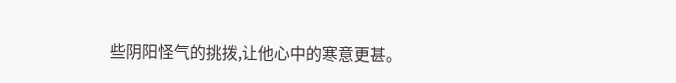些阴阳怪气的挑拨,让他心中的寒意更甚。